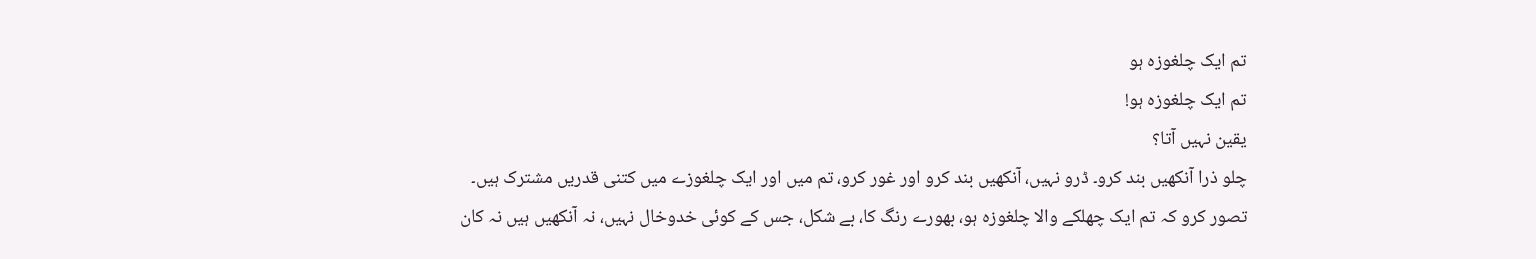تم ایک چلغوزہ ہو
تم ایک چلغوزہ ہو!
یقین نہیں آتا؟
چلو ذرا آنکھیں بند کرو۔ ڈرو نہیں، آنکھیں بند کرو اور غور کرو، تم میں اور ایک چلغوزے میں کتنی قدریں مشترک ہیں۔
تصور کرو کہ تم ایک چھلکے والا چلغوزہ ہو، بھورے رنگ کا، بے شکل، جس کے کوئی خدوخال نہیں، نہ آنکھیں ہیں نہ کان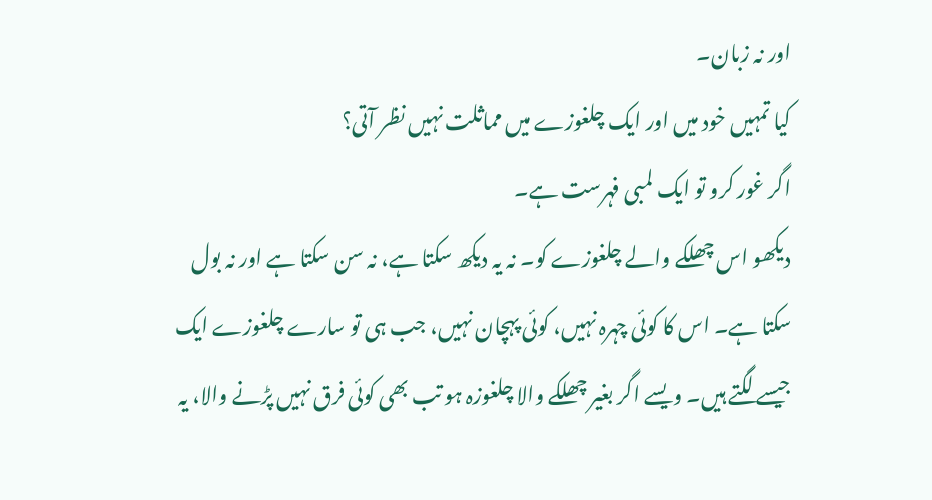اور نہ زبان۔
کیا تمہیں خود میں اور ایک چلغوزے میں مماثلت نہیں نظر آتی؟
اگر غور کرو تو ایک لمبی فہرست ہے۔
دیکھو اس چھلکے والے چلغوزے کو۔ نہ یہ دیکھ سکتا ہے، نہ سن سکتا ہے اور نہ بول سکتا ہے۔ اس کا کوئی چہرہ نہیں، کوئی پہچان نہیں، جب ہی تو سارے چلغوزے ایک جیسے لگتے ہیں۔ ویسے اگر بغیر چھلکے والا چلغوزہ ہو تب بھی کوئی فرق نہیں پڑنے والا، یہ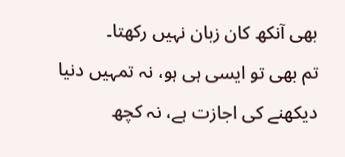بھی آنکھ کان زبان نہیں رکھتا۔
تم بھی تو ایسی ہی ہو، نہ تمہیں دنیا دیکھنے کی اجازت ہے، نہ کچھ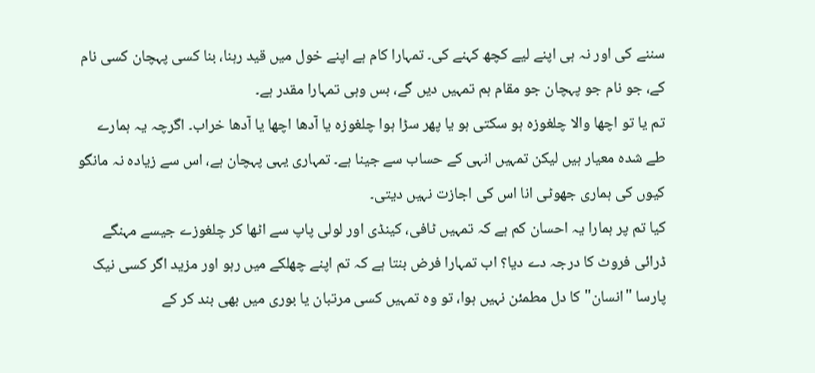سننے کی اور نہ ہی اپنے لیے کچھ کہنے کی۔ تمہارا کام ہے اپنے خول میں قید رہنا، بنا کسی پہچان کسی نام کے، جو نام جو پہچان جو مقام ہم تمہیں دیں گے، بس وہی تمہارا مقدر ہے۔
تم یا تو اچھا والا چلغوزہ ہو سکتی ہو یا پھر سڑا ہوا چلغوزہ یا آدھا اچھا یا آدھا خراب۔ اگرچہ یہ ہمارے طے شدہ معیار ہیں لیکن تمہیں انہی کے حساب سے جینا ہے۔ تمہاری یہی پہچان ہے، اس سے زیادہ نہ مانگو کیوں کی ہماری جھوٹی انا اس کی اجازت نہیں دیتی۔
کیا تم پر ہمارا یہ احسان کم ہے کہ تمہیں ٹافی، کینڈی اور لولی پاپ سے اٹھا کر چلغوزے جیسے مہنگے ڈرائی فروٹ کا درجہ دے دیا؟ اب تمہارا فرض بنتا ہے کہ تم اپنے چھلکے میں رہو اور مزید اگر کسی نیک پارسا "انسان" کا دل مطمئن نہیں ہوا، تو وہ تمہیں کسی مرتبان یا بوری میں بھی بند کر کے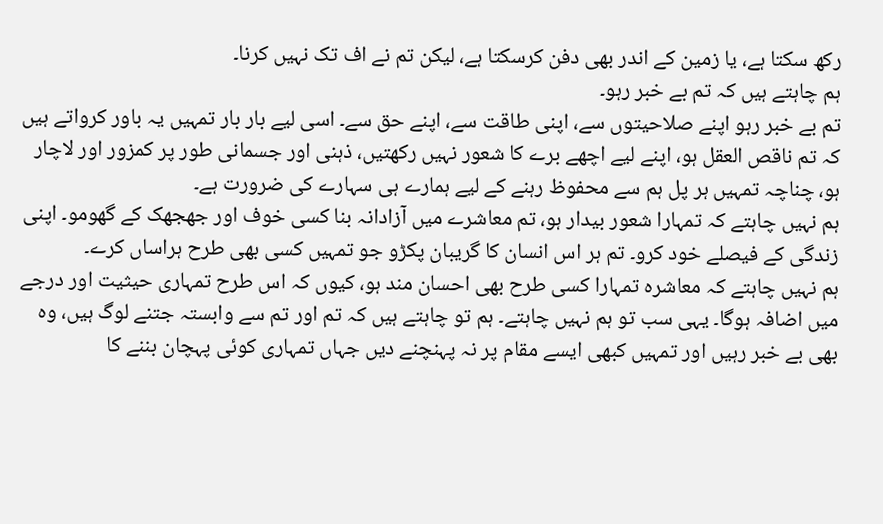رکھ سکتا ہے، یا زمین کے اندر بھی دفن کرسکتا ہے، لیکن تم نے اف تک نہیں کرنا۔
ہم چاہتے ہیں کہ تم بے خبر رہو۔
تم بے خبر رہو اپنے صلاحیتوں سے، اپنی طاقت سے، اپنے حق سے۔ اسی لیے بار بار تمہیں یہ باور کرواتے ہیں کہ تم ناقص العقل ہو، اپنے لیے اچھے برے کا شعور نہیں رکھتیں، ذہنی اور جسمانی طور پر کمزور اور لاچار ہو، چناچہ تمہیں ہر پل ہم سے محفوظ رہنے کے لیے ہمارے ہی سہارے کی ضرورت ہے۔
ہم نہیں چاہتے کہ تمہارا شعور بیدار ہو، تم معاشرے میں آزادانہ بنا کسی خوف اور جھجھک کے گھومو۔ اپنی زندگی کے فیصلے خود کرو۔ تم ہر اس انسان کا گریبان پکڑو جو تمہیں کسی بھی طرح ہراساں کرے۔
ہم نہیں چاہتے کہ معاشرہ تمہارا کسی طرح بھی احسان مند ہو، کیوں کہ اس طرح تمہاری حیثیت اور درجے میں اضافہ ہوگا۔ یہی سب تو ہم نہیں چاہتے۔ ہم تو چاہتے ہیں کہ تم اور تم سے وابستہ جتنے لوگ ہیں، وہ بھی بے خبر رہیں اور تمہیں کبھی ایسے مقام پر نہ پہنچنے دیں جہاں تمہاری کوئی پہچان بننے کا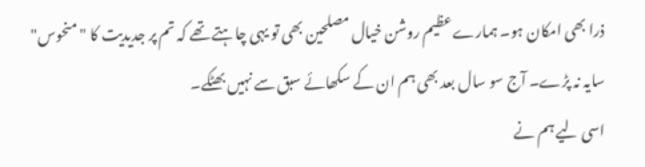ذرا بھی امکان ہو۔ ہمارے عظیم روشن خیال مصلحین بھی تو یہی چاہتے تھے کہ تم پر جدیدیت کا "منحوس" سایہ نہ پڑے۔ آج سو سال بعد بھی ہم ان کے سکھائے سبق سے نہیں بھٹکے۔
اسی لیے ہم نے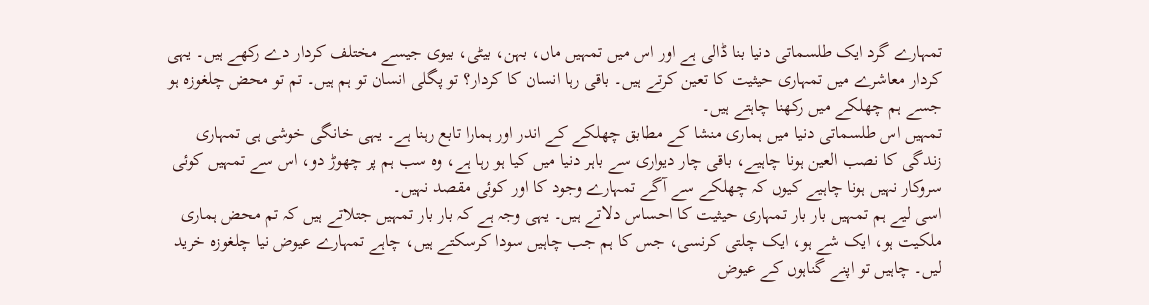تمہارے گرد ایک طلسماتی دنیا بنا ڈالی ہے اور اس میں تمہیں ماں، بہن، بیٹی، بیوی جیسے مختلف کردار دے رکھے ہیں۔ یہی کردار معاشرے میں تمہاری حیثیت کا تعین کرتے ہیں۔ باقی رہا انسان کا کردار؟ تو پگلی انسان تو ہم ہیں۔ تم تو محض چلغوزہ ہو جسے ہم چھلکے میں رکھنا چاہتے ہیں۔
تمہیں اس طلسماتی دنیا میں ہماری منشا کے مطابق چھلکے کے اندر اور ہمارا تابع رہنا ہے۔ یہی خانگی خوشی ہی تمہاری زندگی کا نصب العین ہونا چاہیے، باقی چار دیواری سے باہر دنیا میں کیا ہو رہا ہے، وہ سب ہم پر چھوڑ دو، اس سے تمہیں کوئی سروکار نہیں ہونا چاہیے کیوں کہ چھلکے سے آگے تمہارے وجود کا اور کوئی مقصد نہیں۔
اسی لیے ہم تمہیں بار بار تمہاری حیثیت کا احساس دلاتے ہیں۔ یہی وجہ ہے کہ بار بار تمہیں جتلاتے ہیں کہ تم محض ہماری ملکیت ہو، ایک شے ہو، ایک چلتی کرنسی، جس کا ہم جب چاہیں سودا کرسکتے ہیں، چاہے تمہارے عیوض نیا چلغوزہ خرید لیں۔ چاہیں تو اپنے گناہوں کے عیوض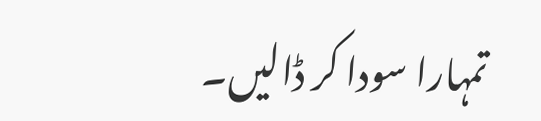تمہارا سودا کر ڈالیں۔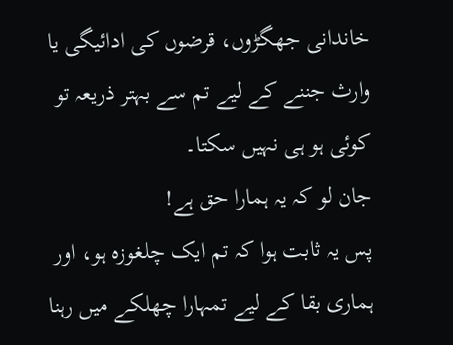خاندانی جھگڑوں، قرضوں کی ادائیگی یا وارث جننے کے لیے تم سے بہتر ذریعہ تو کوئی ہو ہی نہیں سکتا۔
جان لو کہ یہ ہمارا حق ہے!
پس یہ ثابت ہوا کہ تم ایک چلغوزہ ہو، اور ہماری بقا کے لیے تمہارا چھلکے میں رہنا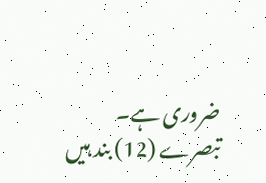ضروری ہے۔
تبصرے (12) بند ہیں